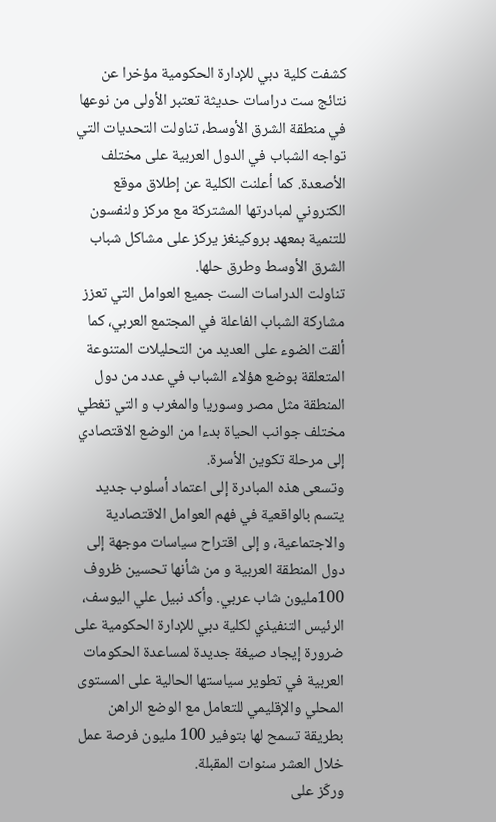كشفت كلية دبي للإدارة الحكومية مؤخرا عن نتائج ست دراسات حديثة تعتبر الأولى من نوعها في منطقة الشرق الأوسط، تناولت التحديات التي تواجه الشباب في الدول العربية على مختلف الأصعدة. كما أعلنت الكلية عن إطلاق موقع الكتروني لمبادرتها المشتركة مع مركز ولنفسون للتنمية بمعهد بروكينغز يركز على مشاكل شباب الشرق الأوسط وطرق حلها.
تناولت الدراسات الست جميع العوامل التي تعزز مشاركة الشباب الفاعلة في المجتمع العربي، كما ألقت الضوء على العديد من التحليلات المتنوعة المتعلقة بوضع هؤلاء الشباب في عدد من دول المنطقة مثل مصر وسوريا والمغرب و التي تغطي مختلف جوانب الحياة بدءا من الوضع الاقتصادي إلى مرحلة تكوين الأسرة.
وتسعى هذه المبادرة إلى اعتماد أسلوب جديد يتسم بالواقعية في فهم العوامل الاقتصادية والاجتماعية، و إلى اقتراح سياسات موجهة إلى دول المنطقة العربية و من شأنها تحسين ظروف 100مليون شاب عربي. وأكد نبيل علي اليوسف، الرئيس التنفيذي لكلية دبي للإدارة الحكومية على ضرورة إيجاد صيغة جديدة لمساعدة الحكومات العربية في تطوير سياستها الحالية على المستوى المحلي والإقليمي للتعامل مع الوضع الراهن بطريقة تسمح لها بتوفير 100 مليون فرصة عمل خلال العشر سنوات المقبلة.
وركّز على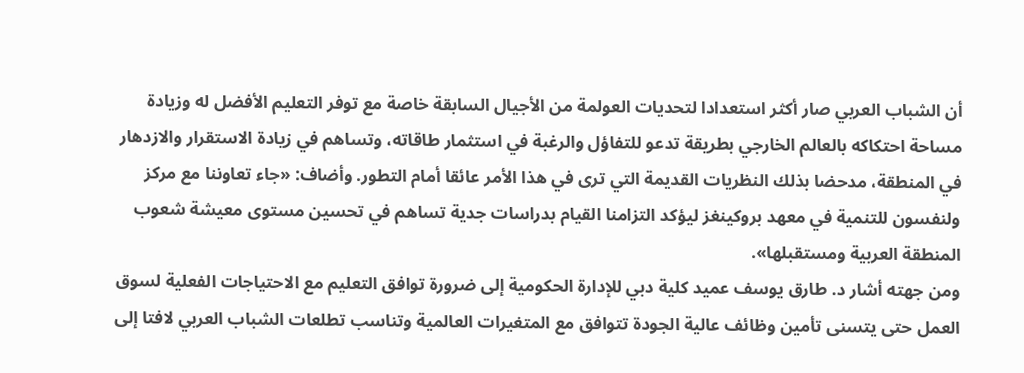أن الشباب العربي صار أكثر استعدادا لتحديات العولمة من الأجيال السابقة خاصة مع توفر التعليم الأفضل له وزيادة مساحة احتكاكه بالعالم الخارجي بطريقة تدعو للتفاؤل والرغبة في استثمار طاقاته، وتساهم في زيادة الاستقرار والازدهار في المنطقة، مدحضا بذلك النظريات القديمة التي ترى في هذا الأمر عائقا أمام التطور. وأضاف: «جاء تعاوننا مع مركز ولنفسون للتنمية في معهد بروكينغز ليؤكد التزامنا القيام بدراسات جدية تساهم في تحسين مستوى معيشة شعوب المنطقة العربية ومستقبلها».
ومن جهته أشار د. طارق يوسف عميد كلية دبي للإدارة الحكومية إلى ضرورة توافق التعليم مع الاحتياجات الفعلية لسوق العمل حتى يتسنى تأمين وظائف عالية الجودة تتوافق مع المتغيرات العالمية وتناسب تطلعات الشباب العربي لافتا إلى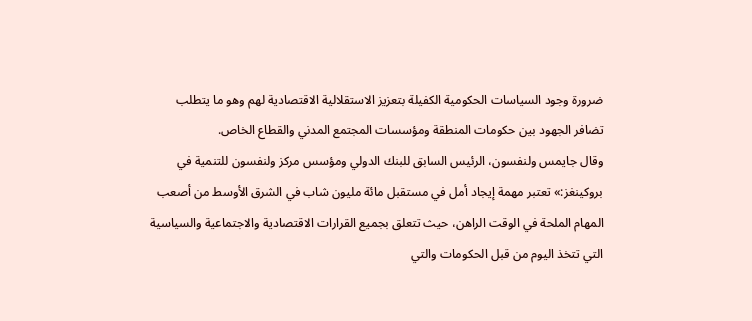ضرورة وجود السياسات الحكومية الكفيلة بتعزيز الاستقلالية الاقتصادية لهم وهو ما يتطلب تضافر الجهود بين حكومات المنطقة ومؤسسات المجتمع المدني والقطاع الخاص.
وقال جايمس ولنفسون، الرئيس السابق للبنك الدولي ومؤسس مركز ولنفسون للتنمية في بروكينغز:» تعتبر مهمة إيجاد أمل في مستقبل مائة مليون شاب في الشرق الأوسط من أصعب المهام الملحة في الوقت الراهن، حيث تتعلق بجميع القرارات الاقتصادية والاجتماعية والسياسية التي تتخذ اليوم من قبل الحكومات والتي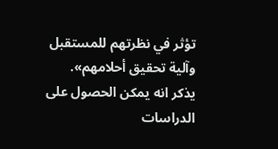تؤثر في نظرتهم للمستقبل وآلية تحقيق أحلامهم».
يذكر انه يمكن الحصول على الدراسات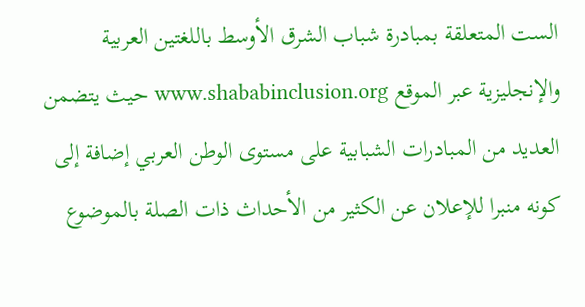الست المتعلقة بمبادرة شباب الشرق الأوسط باللغتين العربية والإنجليزية عبر الموقع www.shababinclusion.org حيث يتضمن العديد من المبادرات الشبابية على مستوى الوطن العربي إضافة إلى كونه منبرا للإعلان عن الكثير من الأحداث ذات الصلة بالموضوع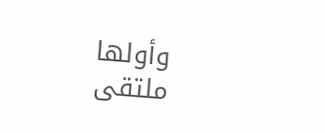وأولها ملتقى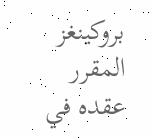بروكينغز المقرر عقده في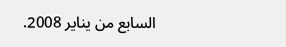السابع من يناير 2008.